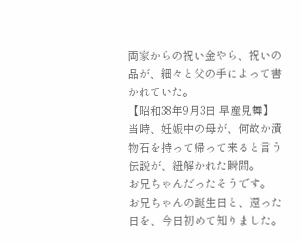両家からの祝い金やら、祝いの品が、細々と父の手によって書かれていた。
【昭和38年9月3日 早産見舞】
当時、妊娠中の母が、何故か漬物石を持って帰って来ると言う伝説が、紐解かれた瞬間。
お兄ちゃんだったそうです。
お兄ちゃんの誕生日と、還った日を、今日初めて知りました。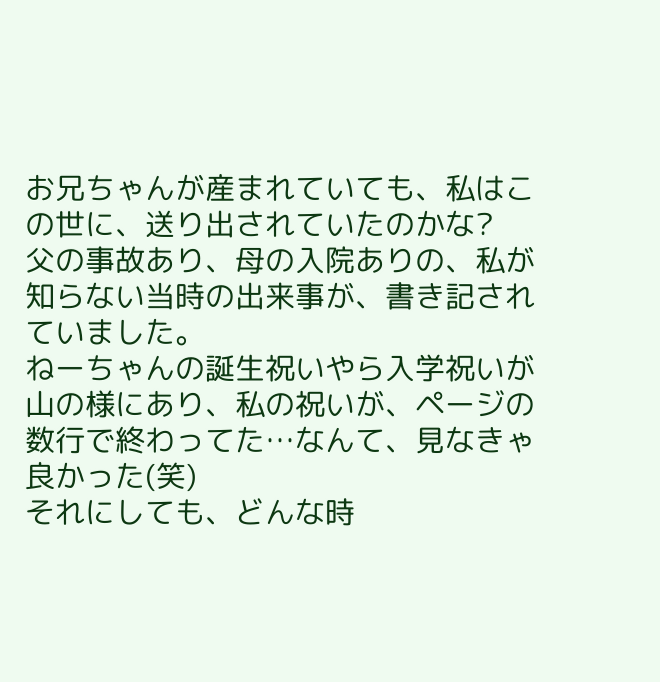お兄ちゃんが産まれていても、私はこの世に、送り出されていたのかな?
父の事故あり、母の入院ありの、私が知らない当時の出来事が、書き記されていました。
ねーちゃんの誕生祝いやら入学祝いが山の様にあり、私の祝いが、ページの数行で終わってた…なんて、見なきゃ良かった(笑)
それにしても、どんな時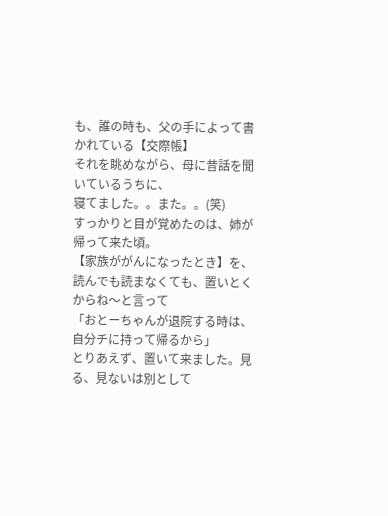も、誰の時も、父の手によって書かれている【交際帳】
それを眺めながら、母に昔話を聞いているうちに、
寝てました。。また。。(笑)
すっかりと目が覚めたのは、姉が帰って来た頃。
【家族ががんになったとき】を、読んでも読まなくても、置いとくからね〜と言って
「おとーちゃんが退院する時は、自分チに持って帰るから」
とりあえず、置いて来ました。見る、見ないは別として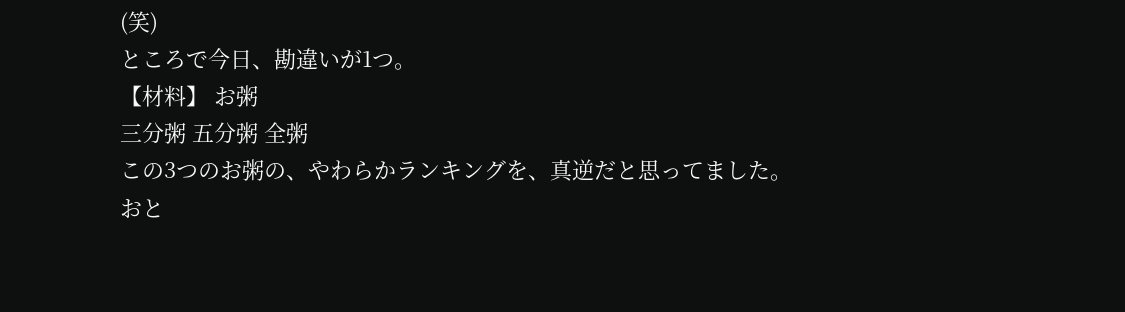(笑)
ところで今日、勘違いが1つ。
【材料】 お粥
三分粥 五分粥 全粥
この3つのお粥の、やわらかランキングを、真逆だと思ってました。
おと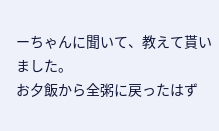ーちゃんに聞いて、教えて貰いました。
お夕飯から全粥に戻ったはず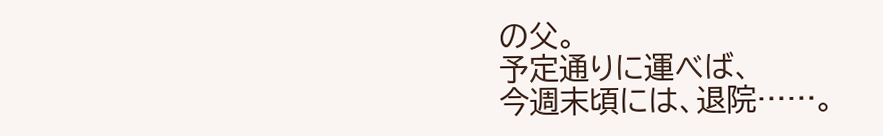の父。
予定通りに運べば、
今週末頃には、退院……。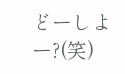どーしよー?(笑)